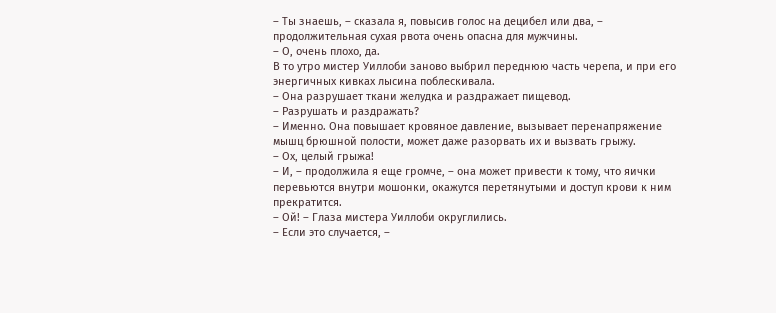– Ты знаешь, – сказала я, повысив голос на децибел или два, – продолжительная сухая рвота очень опасна для мужчины.
– О, очень плохо, да.
В то утро мистер Уиллоби заново выбрил переднюю часть черепа, и при его энергичных кивках лысина поблескивала.
– Она разрушает ткани желудка и раздражает пищевод.
– Разрушать и раздражать?
– Именно. Она повышает кровяное давление, вызывает перенапряжение мышц брюшной полости, может даже разорвать их и вызвать грыжу.
– Ох, целый грыжа!
– И, – продолжила я еще громче, – она может привести к тому, что яички перевьются внутри мошонки, окажутся перетянутыми и доступ крови к ним прекратится.
– Ой! – Глаза мистера Уиллоби округлились.
– Если это случается, –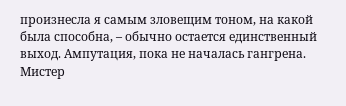произнесла я самым зловещим тоном, на какой была способна, – обычно остается единственный выход. Ампутация, пока не началась гангрена.
Мистер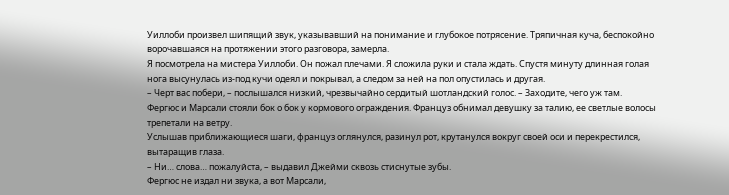Уиллоби произвел шипящий звук, указывавший на понимание и глубокое потрясение. Тряпичная куча, беспокойно ворочавшаяся на протяжении этого разговора, замерла.
Я посмотрела на мистера Уиллоби. Он пожал плечами. Я сложила руки и стала ждать. Спустя минуту длинная голая нога высунулась из-под кучи одеял и покрывал, а следом за ней на пол опустилась и другая.
– Черт вас побери, – послышался низкий, чрезвычайно сердитый шотландский голос. – Заходите, чего уж там.
Фергюс и Марсали стояли бок о бок у кормового ограждения. Француз обнимал девушку за талию, ее светлые волосы трепетали на ветру.
Услышав приближающиеся шаги, француз оглянулся, разинул рот, крутанулся вокруг своей оси и перекрестился, вытаращив глаза.
– Ни… слова… пожалуйста, – выдавил Джейми сквозь стиснутые зубы.
Фергюс не издал ни звука, а вот Марсали,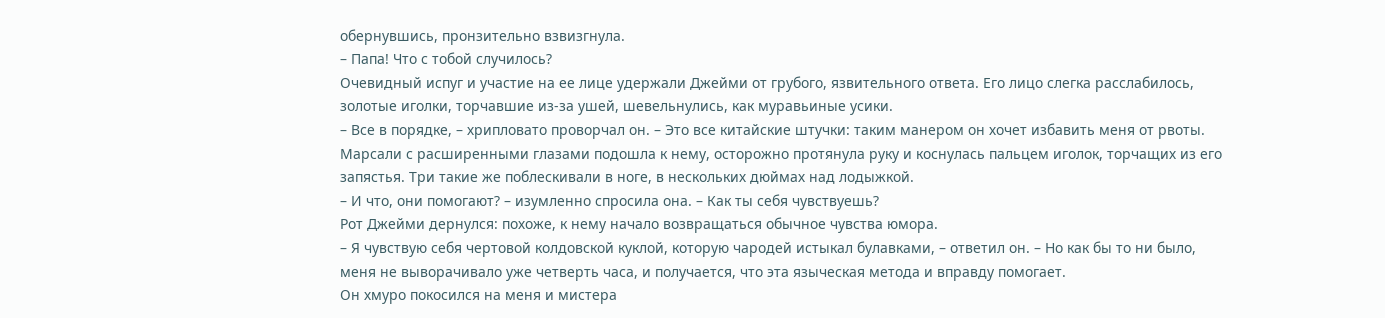обернувшись, пронзительно взвизгнула.
– Папа! Что с тобой случилось?
Очевидный испуг и участие на ее лице удержали Джейми от грубого, язвительного ответа. Его лицо слегка расслабилось, золотые иголки, торчавшие из-за ушей, шевельнулись, как муравьиные усики.
– Все в порядке, – хрипловато проворчал он. – Это все китайские штучки: таким манером он хочет избавить меня от рвоты.
Марсали с расширенными глазами подошла к нему, осторожно протянула руку и коснулась пальцем иголок, торчащих из его запястья. Три такие же поблескивали в ноге, в нескольких дюймах над лодыжкой.
– И что, они помогают? – изумленно спросила она. – Как ты себя чувствуешь?
Рот Джейми дернулся: похоже, к нему начало возвращаться обычное чувства юмора.
– Я чувствую себя чертовой колдовской куклой, которую чародей истыкал булавками, – ответил он. – Но как бы то ни было, меня не выворачивало уже четверть часа, и получается, что эта языческая метода и вправду помогает.
Он хмуро покосился на меня и мистера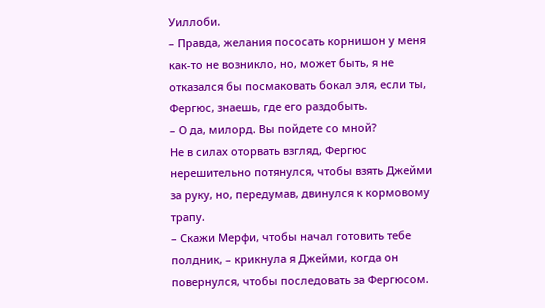Уиллоби.
– Правда, желания пососать корнишон у меня как-то не возникло, но, может быть, я не отказался бы посмаковать бокал эля, если ты, Фергюс, знаешь, где его раздобыть.
– О да, милорд. Вы пойдете со мной?
Не в силах оторвать взгляд, Фергюс нерешительно потянулся, чтобы взять Джейми за руку, но, передумав, двинулся к кормовому трапу.
– Скажи Мерфи, чтобы начал готовить тебе полдник, – крикнула я Джейми, когда он повернулся, чтобы последовать за Фергюсом.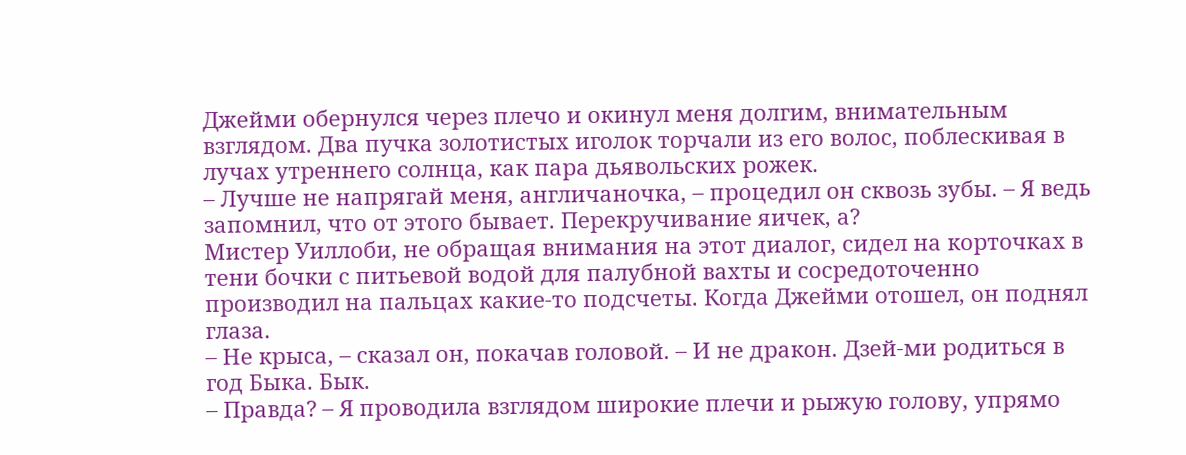Джейми обернулся через плечо и окинул меня долгим, внимательным взглядом. Два пучка золотистых иголок торчали из его волос, поблескивая в лучах утреннего солнца, как пара дьявольских рожек.
– Лучше не напрягай меня, англичаночка, – процедил он сквозь зубы. – Я ведь запомнил, что от этого бывает. Перекручивание яичек, а?
Мистер Уиллоби, не обращая внимания на этот диалог, сидел на корточках в тени бочки с питьевой водой для палубной вахты и сосредоточенно производил на пальцах какие-то подсчеты. Когда Джейми отошел, он поднял глаза.
– Не крыса, – сказал он, покачав головой. – И не дракон. Дзей-ми родиться в год Быка. Бык.
– Правда? – Я проводила взглядом широкие плечи и рыжую голову, упрямо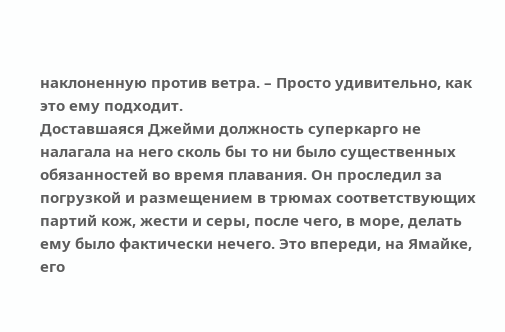наклоненную против ветра. – Просто удивительно, как это ему подходит.
Доставшаяся Джейми должность суперкарго не налагала на него сколь бы то ни было существенных обязанностей во время плавания. Он проследил за погрузкой и размещением в трюмах соответствующих партий кож, жести и серы, после чего, в море, делать ему было фактически нечего. Это впереди, на Ямайке, его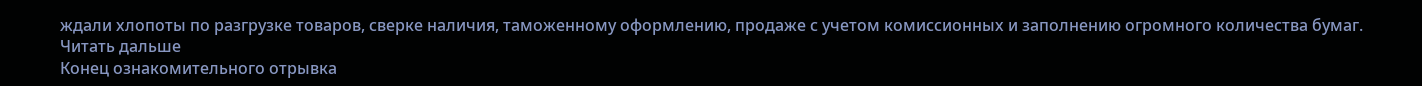ждали хлопоты по разгрузке товаров, сверке наличия, таможенному оформлению, продаже с учетом комиссионных и заполнению огромного количества бумаг.
Читать дальше
Конец ознакомительного отрывка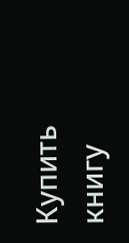Купить книгу